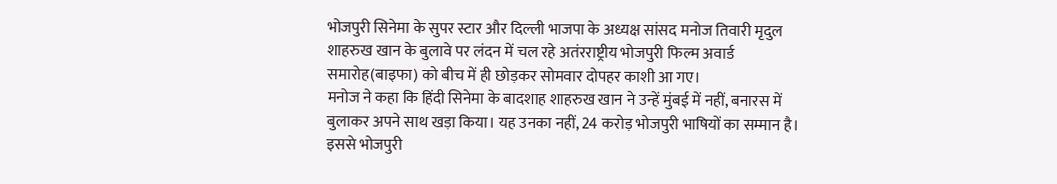भोजपुरी सिनेमा के सुपर स्टार और दिल्ली भाजपा के अध्यक्ष सांसद मनोज तिवारी मृदुल शाहरुख खान के बुलावे पर लंदन में चल रहे अतंरराष्ट्रीय भोजपुरी फिल्म अवार्ड समारोह(बाइफा) को बीच में ही छोड़कर सोमवार दोपहर काशी आ गए।
मनोज ने कहा कि हिंदी सिनेमा के बादशाह शाहरुख खान ने उन्हें मुंबई में नहीं, बनारस में बुलाकर अपने साथ खड़ा किया। यह उनका नहीं, 24 करोड़ भोजपुरी भाषियों का सम्मान है। इससे भोजपुरी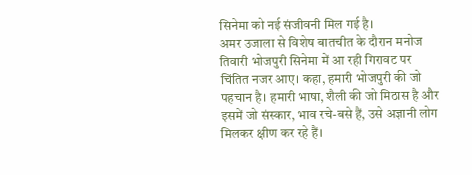सिनेमा को नई संजीवनी मिल गई है।
अमर उजाला से विशेष बातचीत के दौरान मनोज तिवारी भोजपुरी सिनेमा में आ रही गिरावट पर चिंतित नजर आए। कहा, हमारी भोजपुरी की जो पहचान है। हमारी भाषा, शैली की जो मिठास है और इसमें जो संस्कार, भाव रचे-बसे हैं, उसे अज्ञानी लोग मिलकर क्षीण कर रहे हैं।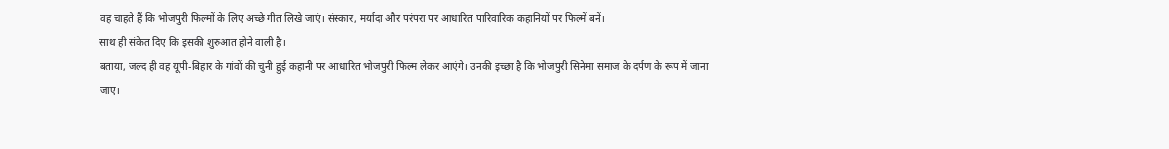वह चाहते हैं कि भोजपुरी फिल्मों के लिए अच्छे गीत लिखे जाएं। संस्कार, मर्यादा और परंपरा पर आधारित पारिवारिक कहानियों पर फिल्में बनें।
साथ ही संकेत दिए कि इसकी शुरुआत होने वाली है।
बताया, जल्द ही वह यूपी-बिहार के गांवों की चुनी हुई कहानी पर आधारित भोजपुरी फिल्म लेकर आएंगे। उनकी इच्छा है कि भोजपुरी सिनेमा समाज के दर्पण के रूप में जाना जाए।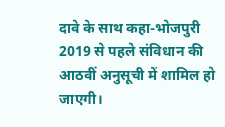दावे के साथ कहा-भोजपुरी 2019 से पहले संविधान की आठवीं अनुसूची में शामिल हो जाएगी।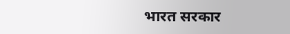भारत सरकार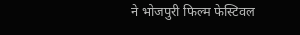ने भोजपुरी फिल्म फेस्टिवल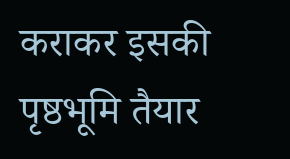कराकर इसकी पृष्ठभूमि तैयार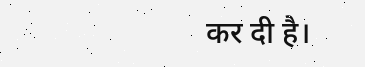कर दी है।